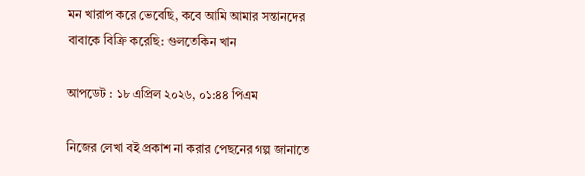মন খারাপ করে ভেবেছি, কবে আমি আমার সন্তানদের বাবাকে বিক্রি করেছি: গুলতেকিন খান

আপডেট : ১৮ এপ্রিল ২০২৬, ০১:৪৪ পিএম

নিজের লেখা বই প্রকাশ না করার পেছনের গল্প জানাতে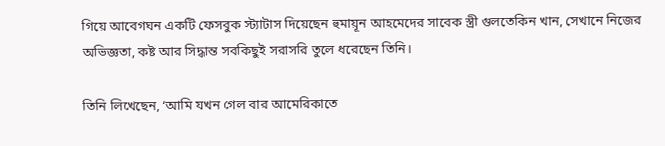গিয়ে আবেগঘন একটি ফেসবুক স্ট্যাটাস দিয়েছেন হুমায়ূন আহমেদের সাবেক স্ত্রী গুলতেকিন খান, সেখানে নিজের অভিজ্ঞতা, কষ্ট আর সিদ্ধান্ত সবকিছুই সরাসরি তুলে ধরেছেন তিনি।

তিনি লিখেছেন, ‘আমি যখন গেল বার আমেরিকাতে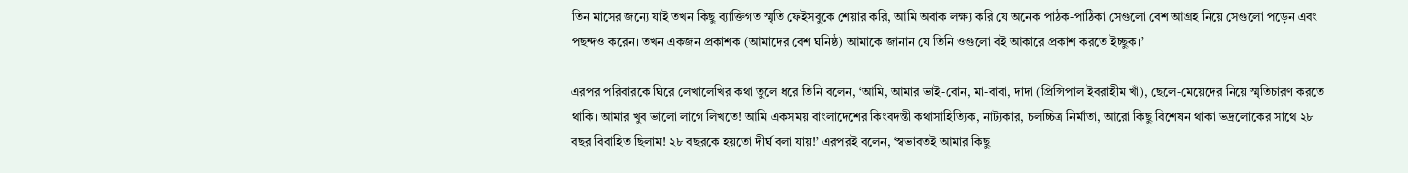তিন মাসের জন্যে যাই তখন কিছু ব‍্যাক্তিগত স্মৃতি ফেইসবুকে শেয়ার করি, আমি অবাক লক্ষ্য করি যে অনেক পাঠক-পাঠিকা সেগুলো বেশ আগ্রহ নিয়ে সেগুলো পড়েন এবং পছন্দও করেন। তখন একজন প্রকাশক (আমাদের বেশ ঘনিষ্ঠ) আমাকে জানান যে তিনি ওগুলো বই আকারে প্রকাশ করতে ইচ্ছুক।’

এরপর পরিবারকে ঘিরে লেখালেখির কথা তুলে ধরে তিনি বলেন, ‘আমি, আমার ভাই-বোন, মা-বাবা, দাদা (প্রিন্সিপাল ইবরাহীম খাঁ), ছেলে-মেয়েদের নিয়ে স্মৃতিচারণ করতে থাকি। আমার খুব ভালো লাগে লিখতে! আমি একসময় বাংলাদেশের কিংবদন্তী কথাসাহিত্যিক, নাট্যকার, চলচ্চিত্র নির্মাতা, আরো কিছু বিশেষন থাকা ভদ্রলোকের সাথে ২৮ বছর বিবাহিত ছিলাম! ২৮ বছরকে হয়তো দীর্ঘ বলা যায়!’ এরপরই বলেন, ‘স্বভাবতই আমার কিছু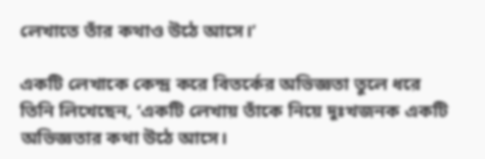লেখাতে তাঁর কথাও উঠে আসে।’

একটি লেখাকে কেন্দ্র করে বিতর্কের অভিজ্ঞতা তুলে ধরে তিনি লিখেছেন, ‘একটি লেখায় তাঁকে নিয়ে দুঃখজনক একটি অভিজ্ঞতার কথা উঠে আসে।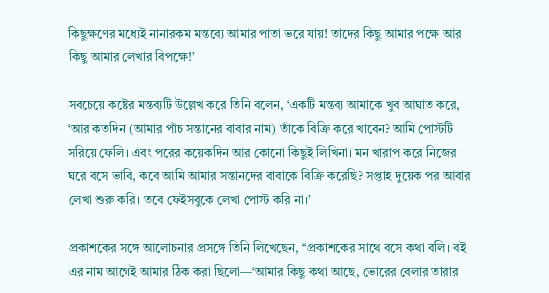কিছুক্ষণের মধ‍্যেই নানারকম মন্তব্যে আমার পাতা ভরে যায়! তাদের কিছু আমার পক্ষে আর কিছু আমার লেখার বিপক্ষে!’

সবচেয়ে কষ্টের মন্তব্যটি উল্লেখ করে তিনি বলেন, ‘একটি মন্তব্য আমাকে খুব আঘাত করে, ‘আর কতদিন (আমার পাঁচ সন্তানের বাবার নাম) তাঁকে বিক্রি করে খাবেন? আমি পোস্টটি সরিয়ে ফেলি। এবং পরের কয়েকদিন আর কোনো কিছুই লিখিনা। মন খারাপ করে নিজের ঘরে বসে ভাবি, কবে আমি আমার সন্তানদের বাবাকে বিক্রি করেছি? সপ্তাহ দুয়েক পর আবার লেখা শুরু করি। তবে ফেইসবুকে লেখা পোস্ট করি না।’

প্রকাশকের সঙ্গে আলোচনার প্রসঙ্গে তিনি লিখেছেন, ‘‘প্রকাশকের সাথে বসে কথা বলি। বই এর নাম আগেই আমার ঠিক করা ছিলো—‘আমার কিছু কথা আছে, ভোরের বেলার তারার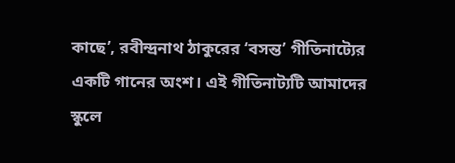কাছে’, রবীন্দ্রনাথ ঠাকুরের ‘বসন্ত’ গীতিনাট‍্যের একটি গানের অংশ। এই গীতিনাট‍্যটি আমাদের স্কুলে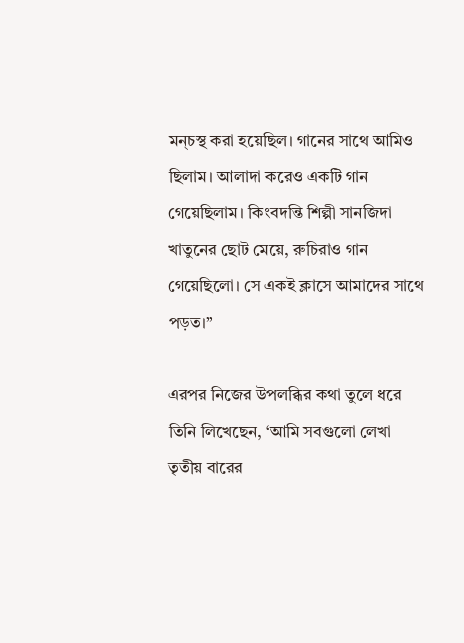মন্চস্থ করা হয়েছিল। গানের সাথে আমিও ছিলাম। আলাদা করেও একটি গান গেয়েছিলাম। কিংবদন্তি শিল্পী সানজিদা খাতুনের ছোট মেয়ে, রুচিরাও গান গেয়েছিলো। সে একই ক্লাসে আমাদের সাথে পড়ত।’’

এরপর নিজের উপলব্ধির কথা তুলে ধরে তিনি লিখেছেন, ‘আমি সবগুলো লেখা তৃতীয় বারের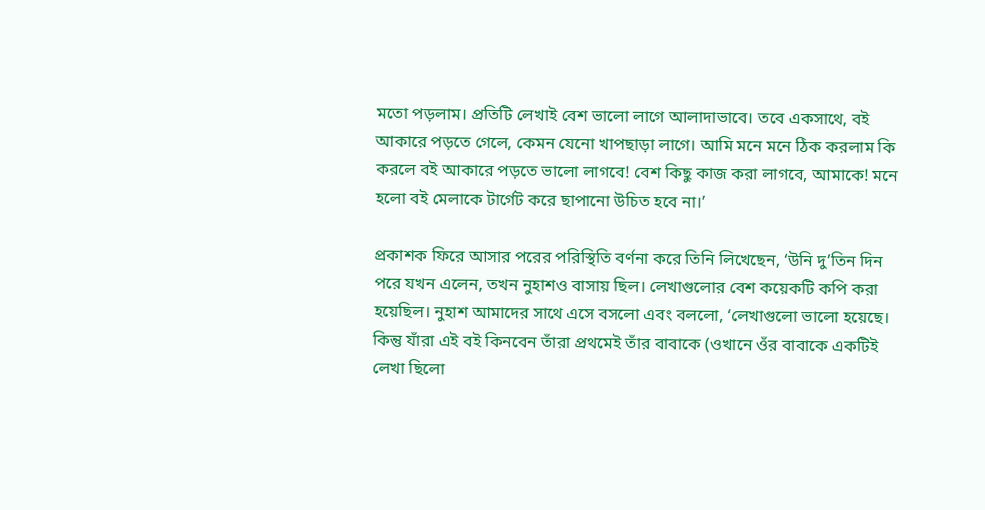মতো পড়লাম। প্রতিটি লেখাই বেশ ভালো লাগে আলাদাভাবে। তবে একসাথে, বই আকারে পড়তে গেলে, কেমন যেনো খাপছাড়া লাগে। আমি মনে মনে ঠিক করলাম কি করলে বই আকারে পড়তে ভালো লাগবে! বেশ কিছু কাজ করা লাগবে, আমাকে! মনে হলো বই মেলাকে টার্গেট করে ছাপানো উচিত হবে না।’

প্রকাশক ফিরে আসার পরের পরিস্থিতি বর্ণনা করে তিনি লিখেছেন, ‘উনি দু’তিন দিন পরে যখন এলেন, তখন নুহাশও বাসায় ছিল। লেখাগুলোর বেশ কয়েকটি কপি করা হয়েছিল। নুহাশ আমাদের সাথে এসে বসলো এবং বললো, ‘লেখাগুলো ভালো হয়েছে। কিন্তু যাঁরা এই বই কিনবেন তাঁরা প্রথমেই তাঁর বাবাকে (ওখানে ওঁর বাবাকে একটিই লেখা ছিলো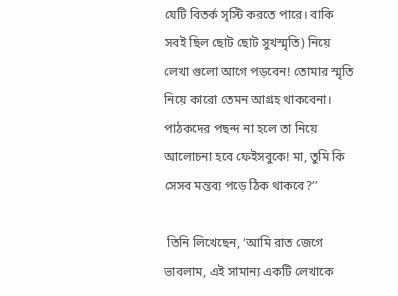যেটি বিতর্ক সৃস্টি করতে পারে। বাকি সবই ছিল ছোট ছোট সুখস্মৃতি) নিয়ে লেখা গুলো আগে পড়বেন! তোমার স্মৃতি নিয়ে কারো তেমন আগ্রহ থাকবেনা। পাঠকদের পছন্দ না হলে তা নিয়ে আলোচনা হবে ফেইসবুকে! মা, তুমি কি সেসব মন্তব্য পড়ে ঠিক থাকবে?’’

 তিনি লিখেছেন, ‘আমি রাত জেগে ভাবলাম, এই সামান্য একটি লেখাকে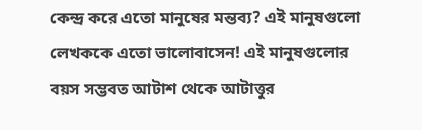কেন্দ্র করে এতো মানুষের মন্তব্য? এই মানুষগুলো লেখককে এতো ভালোবাসেন! এই মানুষগুলোর বয়স সম্ভবত আটাশ থেকে আটাত্তুর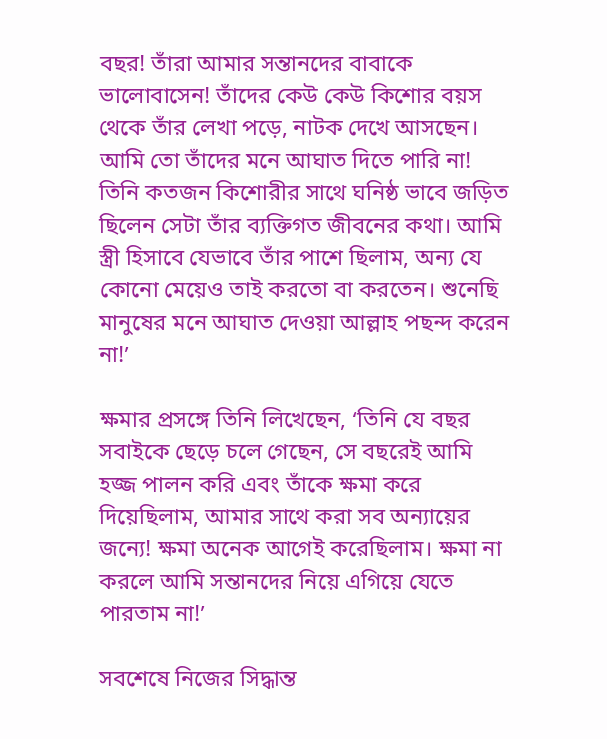বছর! তাঁরা আমার সন্তানদের বাবাকে ভালোবাসেন! তাঁদের কেউ কেউ কিশোর বয়স থেকে তাঁর লেখা পড়ে, নাটক দেখে আসছেন। আমি তো তাঁদের মনে আঘাত দিতে পারি না! তিনি কতজন কিশোরীর সাথে ঘনিষ্ঠ ভাবে জড়িত ছিলেন সেটা তাঁর ব‍্যক্তিগত জীবনের কথা। আমি স্ত্রী হিসাবে যেভাবে তাঁর পাশে ছিলাম, অন‍্য যে কোনো মেয়েও তাই করতো বা করতেন। শুনেছি মানুষের মনে আঘাত দেওয়া আল্লাহ পছন্দ করেন না!’

ক্ষমার প্রসঙ্গে তিনি লিখেছেন, ‘তিনি যে বছর সবাইকে ছেড়ে চলে গেছেন, সে বছরেই আমি হজ্জ পালন করি এবং তাঁকে ক্ষমা করে দিয়েছিলাম, আমার সাথে করা সব অন‍্যায়ের জন‍্যে! ক্ষমা অনেক আগেই করেছিলাম। ক্ষমা না করলে আমি সন্তানদের নিয়ে এগিয়ে যেতে পারতাম না!’

সবশেষে নিজের সিদ্ধান্ত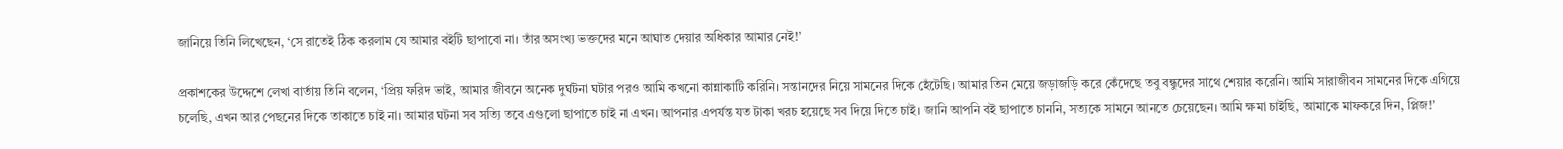জানিয়ে তিনি লিখেছেন, ‘সে রাতেই ঠিক করলাম যে আমার বইটি ছাপাবো না। তাঁর অসংখ্য ভক্তদের মনে আঘাত দেয়ার অধিকার আমার নেই!’

প্রকাশকের উদ্দেশে লেখা বার্তায় তিনি বলেন, ‘প্রিয় ফরিদ ভাই, আমার জীবনে অনেক দুর্ঘটনা ঘটার পরও আমি কখনো কান্নাকাটি করিনি। সন্তানদের নিয়ে সামনের দিকে হেঁটেছি। আমার তিন মেয়ে জড়াজড়ি করে কেঁদেছে তবু বন্ধুদের সাথে শেয়ার করেনি। আমি সারাজীবন সামনের দিকে এগিয়ে চলেছি, এখন আর পেছনের দিকে তাকাতে চাই না। আমার ঘটনা সব সত্যি তবে এগুলো ছাপাতে চাই না এখন। আপনার এপর্যন্ত যত টাকা খরচ হয়েছে সব দিয়ে দিতে চাই। জানি আপনি বই ছাপাতে চাননি, সত্যকে সামনে আনতে চেয়েছেন। আমি ক্ষমা চাইছি, আমাকে মাফকরে দিন, প্লিজ!’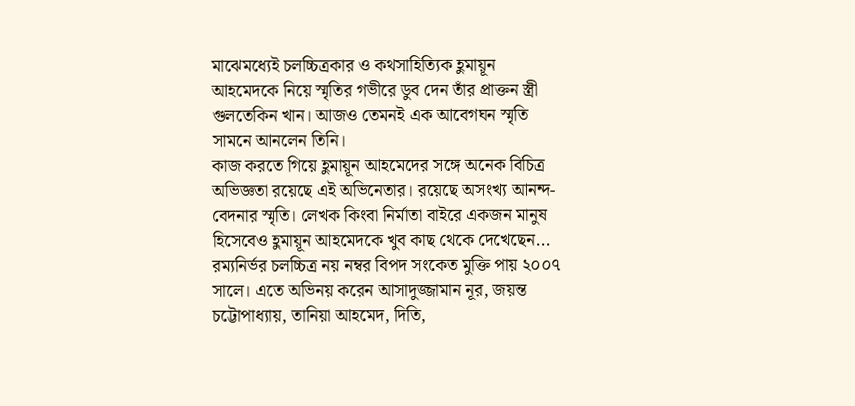মাঝেমধ্যেই চলচ্চিত্রকার ও কথসাহিত্যিক হ‍ুমায়ূন আহমেদকে নিয়ে স্মৃতির গভীরে ডুব দেন তাঁর প্রাক্তন স্ত্রী গুলতেকিন খান। আজও তেমনই এক আবেগঘন স্মৃতি সামনে আনলেন তিনি।
কাজ করতে গিয়ে হ‍ুমায়ূন আহমেদের সঙ্গে অনেক বিচিত্র অভিজ্ঞতা রয়েছে এই অভিনেতার। রয়েছে অসংখ্য আনন্দ-বেদনার স্মৃতি। লেখক কিংবা নির্মাতা বাইরে একজন মানুষ হিসেবেও হ‍ুমায়ূন আহমেদকে খুব কাছ থেকে দেখেছেন...
রম্যনির্ভর চলচ্চিত্র নয় নম্বর বিপদ সংকেত মুক্তি পায় ২০০৭ সালে। এতে অভিনয় করেন আসাদুজ্জামান নূর, জয়ন্ত চট্টোপাধ্যায়, তানিয়া আহমেদ, দিতি,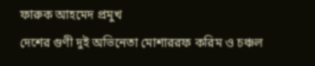ফারুক আহমেদ প্রমুখ
দেশের গুণী দুই অভিনেতা মোশাররফ করিম ও চঞ্চল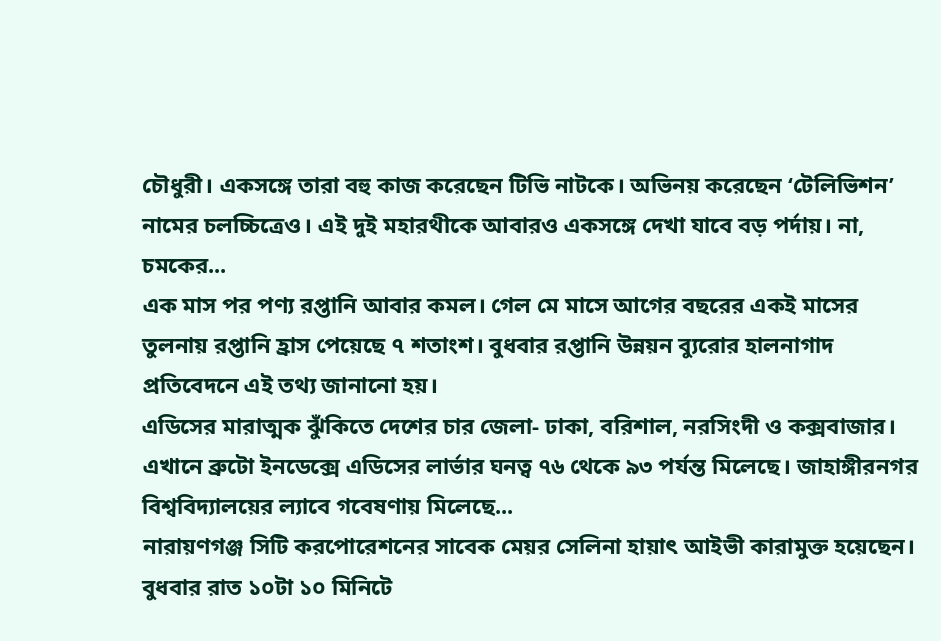চৌধুরী। একসঙ্গে তারা বহু কাজ করেছেন টিভি নাটকে। অভিনয় করেছেন ‘টেলিভিশন’ নামের চলচ্চিত্রেও। এই দুই মহারথীকে আবারও একসঙ্গে দেখা যাবে বড় পর্দায়। না, চমকের...
এক মাস পর পণ্য রপ্তানি আবার কমল। গেল মে মাসে আগের বছরের একই মাসের তুলনায় রপ্তানি হ্রাস পেয়েছে ৭ শতাংশ। বুধবার রপ্তানি উন্নয়ন ব্যুরোর হালনাগাদ প্রতিবেদনে এই তথ্য জানানো হয়।
এডিসের মারাত্মক ঝুঁকিতে দেশের চার জেলা- ঢাকা, বরিশাল, নরসিংদী ও কক্সবাজার। এখানে ব্রুটো ইনডেক্সে এডিসের লার্ভার ঘনত্ব ৭৬ থেকে ৯৩ পর্যন্ত মিলেছে। জাহাঙ্গীরনগর বিশ্ববিদ্যালয়ের ল্যাবে গবেষণায় মিলেছে...
নারায়ণগঞ্জ সিটি করপোরেশনের সাবেক মেয়র সেলিনা হায়াৎ আইভী কারামুক্ত হয়েছেন। বুধবার রাত ১০টা ১০ মিনিটে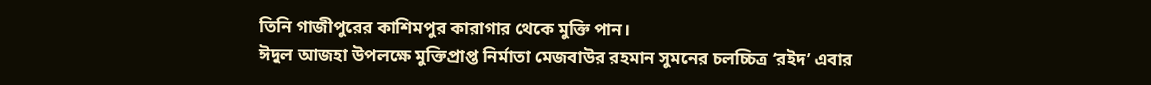তিনি গাজীপুরের কাশিমপুর কারাগার থেকে মুক্তি পান।
ঈদুল আজহা উপলক্ষে মুক্তিপ্রাপ্ত নির্মাতা মেজবাউর রহমান সুমনের চলচ্চিত্র ‘রইদ’ এবার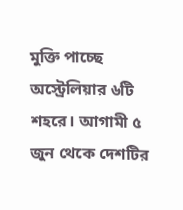মুক্তি পাচ্ছে অস্ট্রেলিয়ার ৬টি শহরে। আগামী ৫ জুন থেকে দেশটির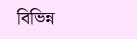বিভিন্ন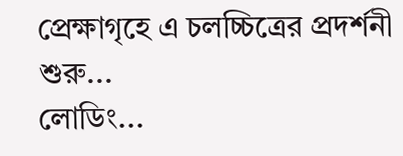প্রেক্ষাগৃহে এ চলচ্চিত্রের প্রদর্শনী শুরু...
লোডিং...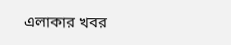এলাকার খবর